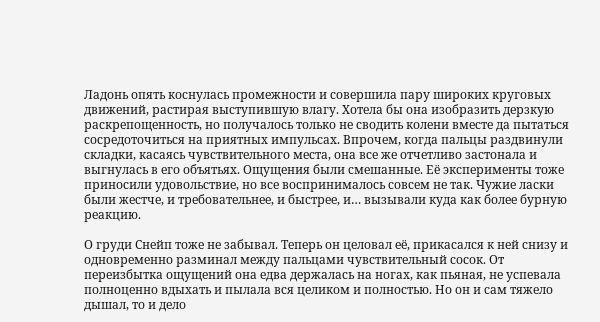Ладонь опять коснулась промежности и совершила пару широких круговых движений, растирая выступившую влагу. Хотела бы она изобразить дерзкую раскрепощенность, но получалось только не сводить колени вместе да пытаться сосредоточиться на приятных импульсах. Впрочем, когда пальцы раздвинули складки, касаясь чувствительного места, она все же отчетливо застонала и выгнулась в его объятьях. Ощущения были смешанные. Её эксперименты тоже приносили удовольствие, но все воспринималось совсем не так. Чужие ласки были жестче, и требовательнее, и быстрее, и… вызывали куда как более бурную реакцию.

О груди Снейп тоже не забывал. Теперь он целовал её, прикасался к ней снизу и одновременно разминал между пальцами чувствительный сосок. От переизбытка ощущений она едва держалась на ногах, как пьяная, не успевала полноценно вдыхать и пылала вся целиком и полностью. Но он и сам тяжело дышал, то и дело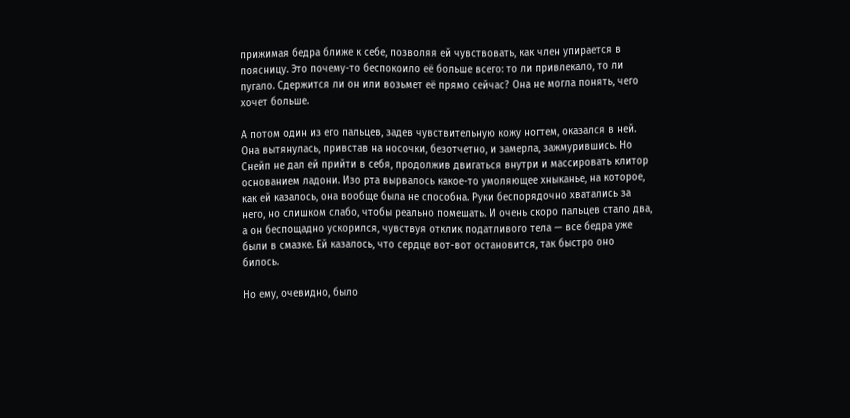прижимая бедра ближе к себе, позволяя ей чувствовать, как член упирается в поясницу. Это почему-то беспокоило её больше всего: то ли привлекало, то ли пугало. Сдержится ли он или возьмет её прямо сейчас? Она не могла понять, чего хочет больше.

А потом один из его пальцев, задев чувствительную кожу ногтем, оказался в ней. Она вытянулась, привстав на носочки, безотчетно, и замерла, зажмурившись. Но Снейп не дал ей прийти в себя, продолжив двигаться внутри и массировать клитор основанием ладони. Изо рта вырвалось какое-то умоляющее хныканье, на которое, как ей казалось, она вообще была не способна. Руки беспорядочно хватались за него, но слишком слабо, чтобы реально помешать. И очень скоро пальцев стало два, а он беспощадно ускорился, чувствуя отклик податливого тела — все бедра уже были в смазке. Ей казалось, что сердце вот-вот остановится, так быстро оно билось.

Но ему, очевидно, было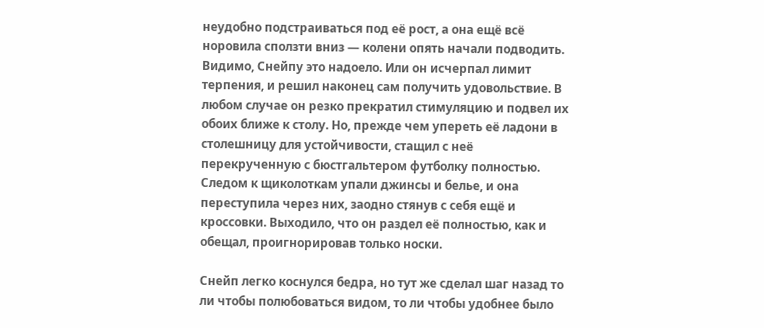неудобно подстраиваться под её рост, а она ещё всё норовила сползти вниз — колени опять начали подводить. Видимо, Снейпу это надоело. Или он исчерпал лимит терпения, и решил наконец сам получить удовольствие. В любом случае он резко прекратил стимуляцию и подвел их обоих ближе к столу. Но, прежде чем упереть её ладони в столешницу для устойчивости, стащил с неё перекрученную с бюстгальтером футболку полностью. Следом к щиколоткам упали джинсы и белье, и она переступила через них, заодно стянув с себя ещё и кроссовки. Выходило, что он раздел её полностью, как и обещал, проигнорировав только носки.

Снейп легко коснулся бедра, но тут же сделал шаг назад то ли чтобы полюбоваться видом, то ли чтобы удобнее было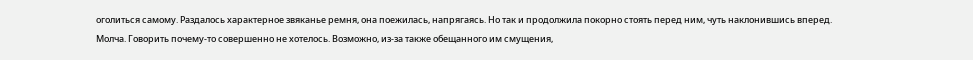оголиться самому. Раздалось характерное звяканье ремня, она поежилась, напрягаясь. Но так и продолжила покорно стоять перед ним, чуть наклонившись вперед. Молча. Говорить почему-то совершенно не хотелось. Возможно, из-за также обещанного им смущения,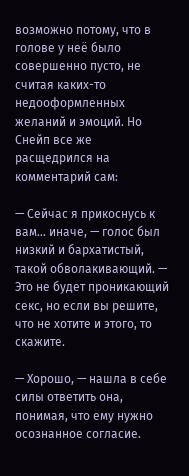возможно потому, что в голове у неё было совершенно пусто, не считая каких-то недооформленных желаний и эмоций. Но Снейп все же расщедрился на комментарий сам:

— Сейчас я прикоснусь к вам… иначе, — голос был низкий и бархатистый, такой обволакивающий. — Это не будет проникающий секс, но если вы решите, что не хотите и этого, то скажите.

— Хорошо, — нашла в себе силы ответить она, понимая, что ему нужно осознанное согласие.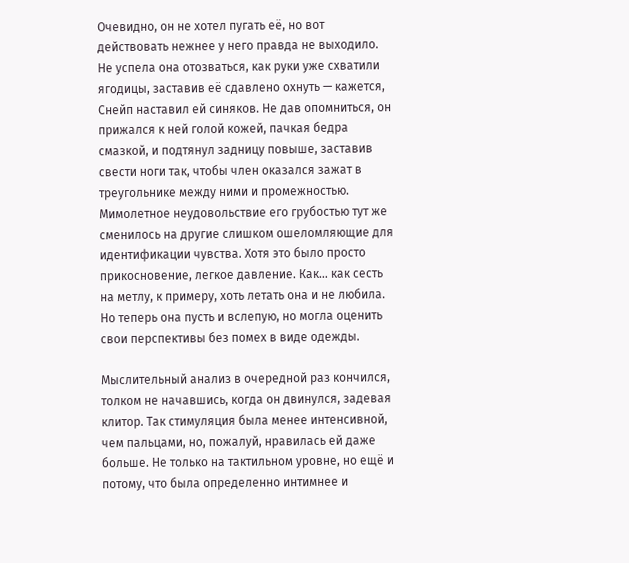Очевидно, он не хотел пугать её, но вот действовать нежнее у него правда не выходило. Не успела она отозваться, как руки уже схватили ягодицы, заставив её сдавлено охнуть — кажется, Снейп наставил ей синяков. Не дав опомниться, он прижался к ней голой кожей, пачкая бедра смазкой, и подтянул задницу повыше, заставив свести ноги так, чтобы член оказался зажат в треугольнике между ними и промежностью. Мимолетное неудовольствие его грубостью тут же сменилось на другие слишком ошеломляющие для идентификации чувства. Хотя это было просто прикосновение, легкое давление. Как… как сесть на метлу, к примеру, хоть летать она и не любила. Но теперь она пусть и вслепую, но могла оценить свои перспективы без помех в виде одежды.

Мыслительный анализ в очередной раз кончился, толком не начавшись, когда он двинулся, задевая клитор. Так стимуляция была менее интенсивной, чем пальцами, но, пожалуй, нравилась ей даже больше. Не только на тактильном уровне, но ещё и потому, что была определенно интимнее и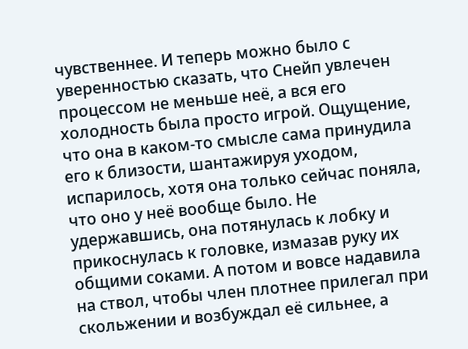чувственнее. И теперь можно было с уверенностью сказать, что Снейп увлечен процессом не меньше неё, а вся его холодность была просто игрой. Ощущение, что она в каком-то смысле сама принудила его к близости, шантажируя уходом, испарилось, хотя она только сейчас поняла, что оно у неё вообще было. Не удержавшись, она потянулась к лобку и прикоснулась к головке, измазав руку их общими соками. А потом и вовсе надавила на ствол, чтобы член плотнее прилегал при скольжении и возбуждал её сильнее, а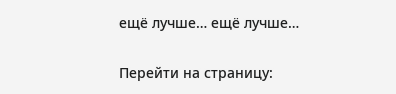ещё лучше… ещё лучше…

Перейти на страницу: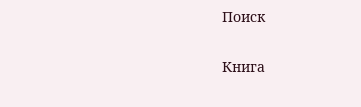Поиск

Книга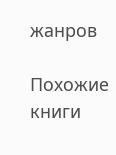жанров

Похожие книги